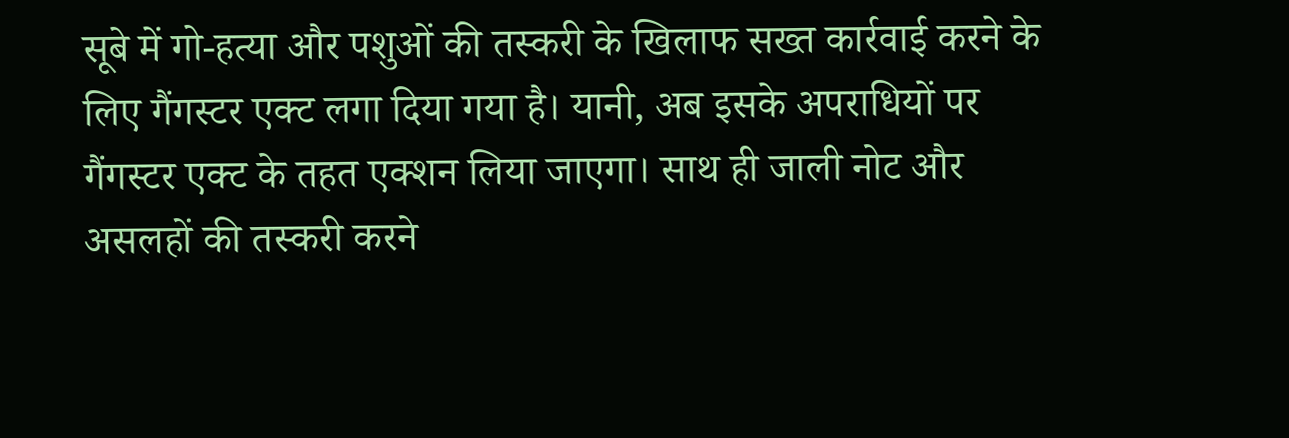सूबे में गो-हत्या और पशुओं की तस्करी के खिलाफ सख्त कार्रवाई करने के लिए गैंगस्टर एक्ट लगा दिया गया है। यानी, अब इसके अपराधियों पर गैंगस्टर एक्ट के तहत एक्शन लिया जाएगा। साथ ही जाली नोट और असलहों की तस्करी करने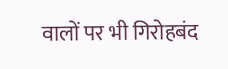वालों पर भी गिरोहबंद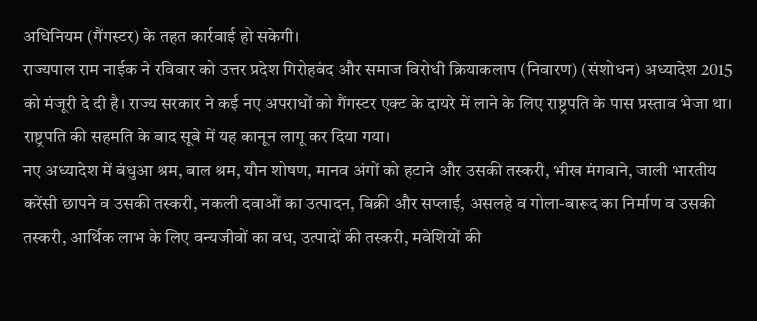अधिनियम (गैंगस्टर) के तहत कार्रवाई हो सकेगी।
राज्यपाल राम नाईक ने रविवार को उत्तर प्रदेश गिरोहबंद और समाज विरोधी क्रियाकलाप (निवारण) (संशोधन) अध्यादेश 2015 को मंजूरी दे दी है। राज्य सरकार ने कई नए अपराधों को गैंगस्टर एक्ट के दायरे में लाने के लिए राष्ट्रपति के पास प्रस्ताव भेजा था। राष्ट्रपति की सहमति के बाद सूबे में यह कानून लागू कर दिया गया।
नए अध्यादेश में बंधुआ श्रम, बाल श्रम, यौन शोषण, मानव अंगों को हटाने और उसकी तस्करी, भीख मंगवाने, जाली भारतीय करेंसी छापने व उसकी तस्करी, नकली दवाओं का उत्पादन, बिक्री और सप्लाई, असलहे व गोला-बारूद का निर्माण व उसकी तस्करी, आर्थिक लाभ के लिए वन्यजीवों का वध, उत्पादों की तस्करी, मवेशियों की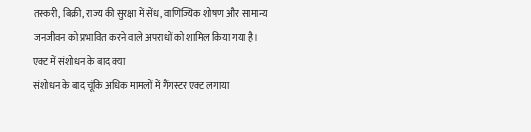तस्करी, बिक्री, राज्य की सुरक्षा में सेंध, वाणिज्यिक शोषण और सामान्य जनजीवन को प्रभावित करने वाले अपराधों को शामिल किया गया है।
एक्ट में संशोधन के बाद क्या
संशोधन के बाद चूंकि अधिक मामलों में गैंगस्टर एक्ट लगाया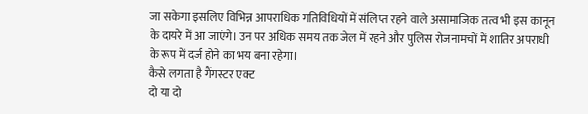जा सकेगा इसलिए विभिन्न आपराधिक गतिविधियों में संलिप्त रहने वाले असामाजिक तत्व भी इस कानून के दायरे में आ जाएंगे। उन पर अधिक समय तक जेल में रहने और पुलिस रोजनामचों में शातिर अपराधी के रूप में दर्ज होने का भय बना रहेगा।
कैसे लगता है गैंगस्टर एक्ट
दो या दो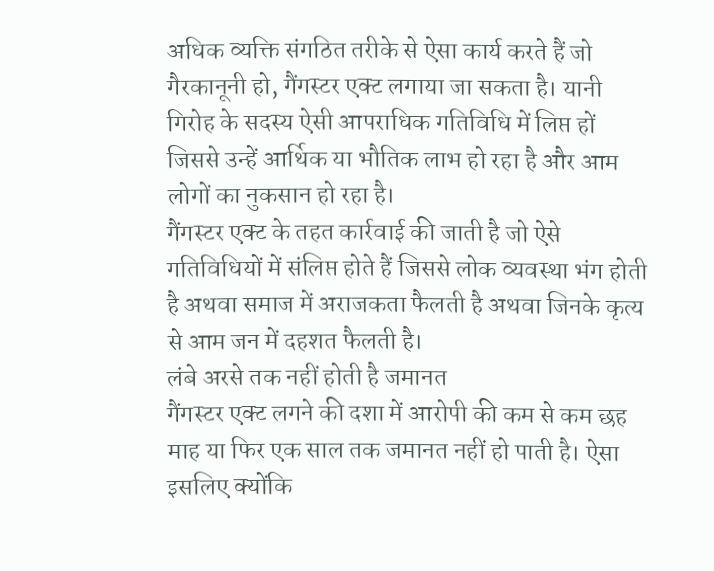अधिक व्यक्ति संगठित तरीके से ऐसा कार्य करते हैं जो गैरकानूनी हो, गैंगस्टर एक्ट लगाया जा सकता है। यानी गिरोह के सदस्य ऐसी आपराधिक गतिविधि में लिप्त हों जिससे उन्हें आर्थिक या भौतिक लाभ हो रहा है और आम लोगों का नुकसान हो रहा है।
गैंगस्टर एक्ट के तहत कार्रवाई की जाती है जो ऐसे गतिविधियों में संलिप्त होते हैं जिससे लोक व्यवस्था भंग होती है अथवा समाज में अराजकता फैलती है अथवा जिनके कृत्य से आम जन में दहशत फैलती है।
लंबे अरसे तक नहीं होती है जमानत
गैंगस्टर एक्ट लगने की दशा में आरोपी की कम से कम छह माह या फिर एक साल तक जमानत नहीं हो पाती है। ऐसा इसलिए क्योंकि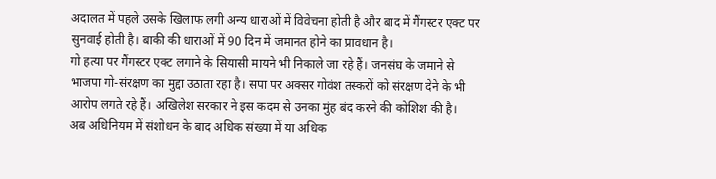अदालत में पहले उसके खिलाफ लगी अन्य धाराओं में विवेचना होती है और बाद में गैंगस्टर एक्ट पर सुनवाई होती है। बाकी की धाराओं में 90 दिन में जमानत होने का प्रावधान है।
गो हत्या पर गैंगस्टर एक्ट लगाने के सियासी मायने भी निकाले जा रहे हैं। जनसंघ के जमाने से भाजपा गो-संरक्षण का मुद्दा उठाता रहा है। सपा पर अक्सर गोवंश तस्करों को संरक्षण देने के भी आरोप लगते रहे हैं। अखिलेश सरकार ने इस कदम से उनका मुंह बंद करने की कोशिश की है।
अब अधिनियम में संशोधन के बाद अधिक संख्या में या अधिक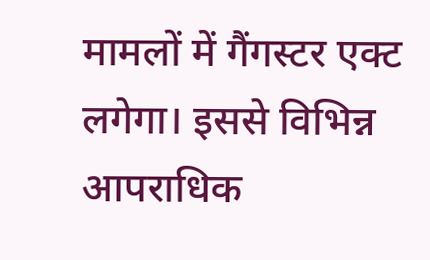मामलों में गैंगस्टर एक्ट लगेगा। इससे विभिन्न आपराधिक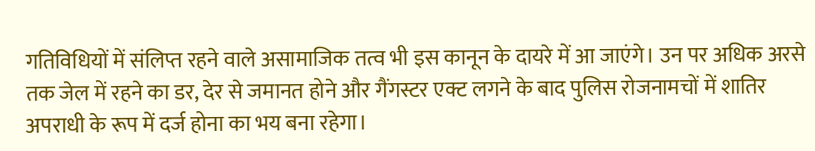गतिविधियों में संलिप्त रहने वाले असामाजिक तत्व भी इस कानून के दायरे में आ जाएंगे। उन पर अधिक अरसे तक जेल में रहने का डर, देर से जमानत होने और गैंगस्टर एक्ट लगने के बाद पुलिस रोजनामचों में शातिर अपराधी के रूप में दर्ज होना का भय बना रहेगा।